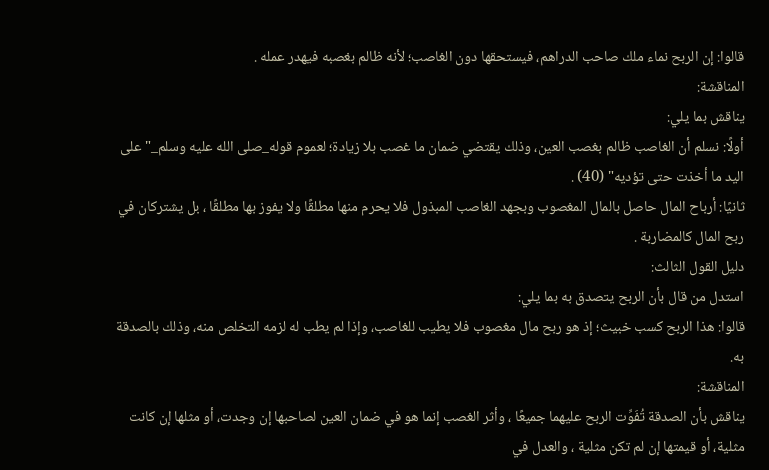قالوا: إن الربح نماء ملك صاحب الدراهم، فيستحقها دون الغاصب؛ لأنه ظالم بغصبه فيهدر عمله .
المناقشة:
يناقش بما يلي:
أولًا: نسلم أن الغاصب ظالم بغصب العين، وذلك يقتضي ضمان ما غصب بلا زيادة؛ لعموم قوله_صلى الله عليه وسلم_"على اليد ما أخذت حتى تؤديه" (40) .
ثانيًا: أرباح المال حاصل بالمال المغصوب وبجهد الغاصب المبذول فلا يحرم منها مطلقًا ولا يفوز بها مطلقًا ، بل يشتركان في ربح المال كالمضاربة .
دليل القول الثالث:
استدل من قال بأن الربح يتصدق به بما يلي:
قالوا: هذا الربح كسب خبيث؛ إذ هو ربح مال مغصوب فلا يطيب للغاصب، وإذا لم يطب له لزمه التخلص منه، وذلك بالصدقة به.
المناقشة:
يناقش بأن الصدقة تُفَوِّت الربح عليهما جميعًا ، وأثر الغصب إنما هو في ضمان العين لصاحبها إن وجدت، أو مثلها إن كانت مثلية، أو قيمتها إن لم تكن مثلية ، والعدل في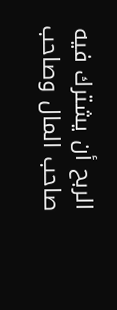الربح أن يشترك فيه صاحب المال وصاحب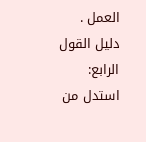العمل .
دليل القول الرابع:
استدل من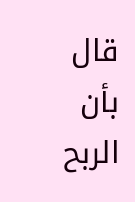قال بأن الربح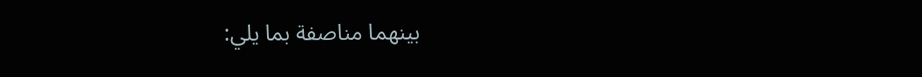بينهما مناصفة بما يلي: